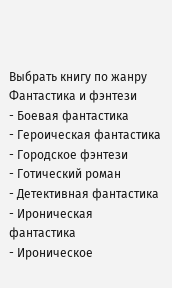Выбрать книгу по жанру
Фантастика и фэнтези
- Боевая фантастика
- Героическая фантастика
- Городское фэнтези
- Готический роман
- Детективная фантастика
- Ироническая фантастика
- Ироническое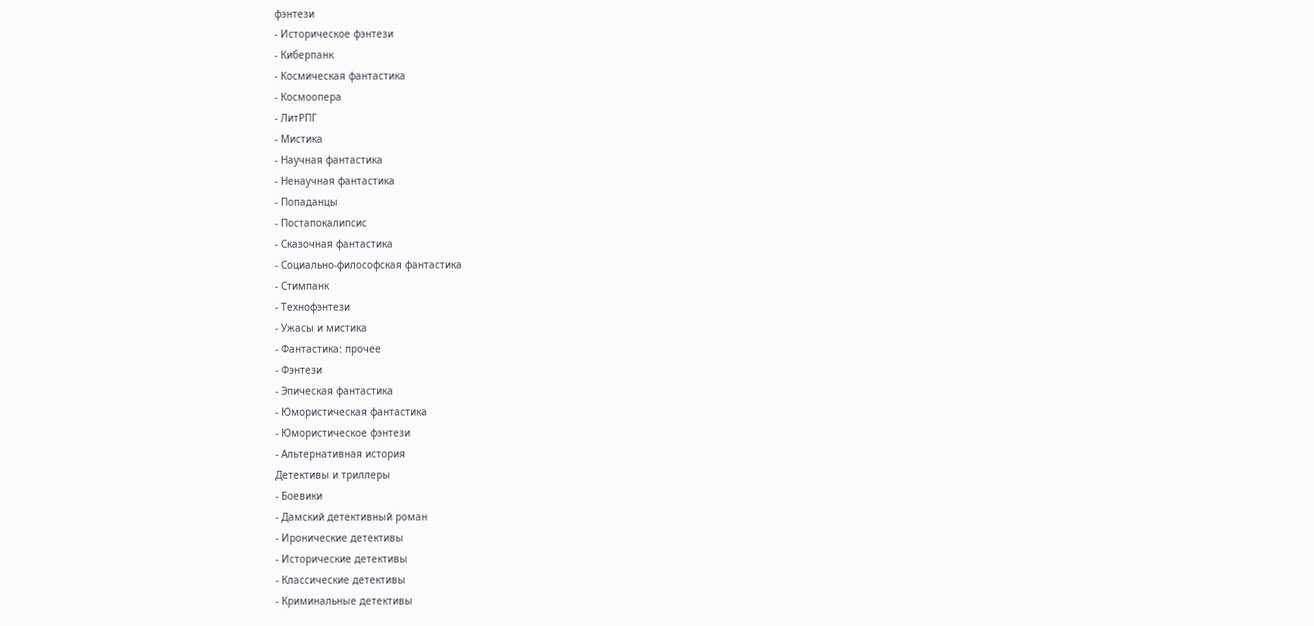фэнтези
- Историческое фэнтези
- Киберпанк
- Космическая фантастика
- Космоопера
- ЛитРПГ
- Мистика
- Научная фантастика
- Ненаучная фантастика
- Попаданцы
- Постапокалипсис
- Сказочная фантастика
- Социально-философская фантастика
- Стимпанк
- Технофэнтези
- Ужасы и мистика
- Фантастика: прочее
- Фэнтези
- Эпическая фантастика
- Юмористическая фантастика
- Юмористическое фэнтези
- Альтернативная история
Детективы и триллеры
- Боевики
- Дамский детективный роман
- Иронические детективы
- Исторические детективы
- Классические детективы
- Криминальные детективы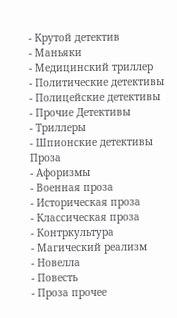- Крутой детектив
- Маньяки
- Медицинский триллер
- Политические детективы
- Полицейские детективы
- Прочие Детективы
- Триллеры
- Шпионские детективы
Проза
- Афоризмы
- Военная проза
- Историческая проза
- Классическая проза
- Контркультура
- Магический реализм
- Новелла
- Повесть
- Проза прочее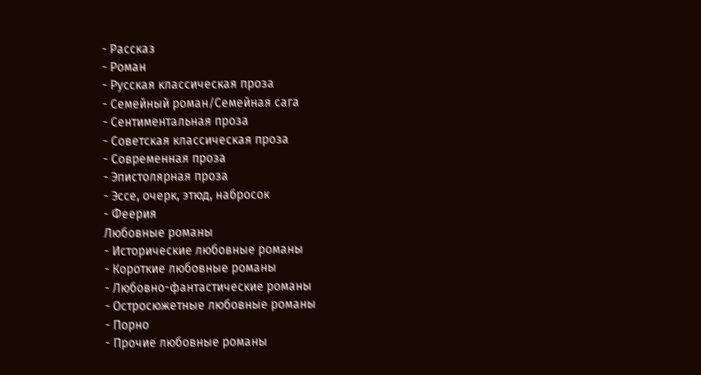- Рассказ
- Роман
- Русская классическая проза
- Семейный роман/Семейная сага
- Сентиментальная проза
- Советская классическая проза
- Современная проза
- Эпистолярная проза
- Эссе, очерк, этюд, набросок
- Феерия
Любовные романы
- Исторические любовные романы
- Короткие любовные романы
- Любовно-фантастические романы
- Остросюжетные любовные романы
- Порно
- Прочие любовные романы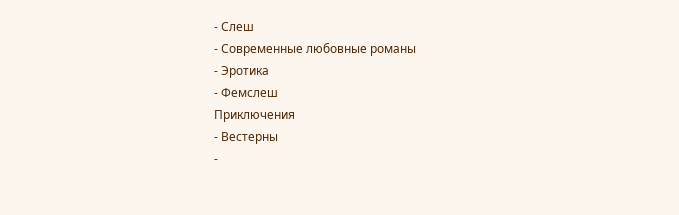- Слеш
- Современные любовные романы
- Эротика
- Фемслеш
Приключения
- Вестерны
-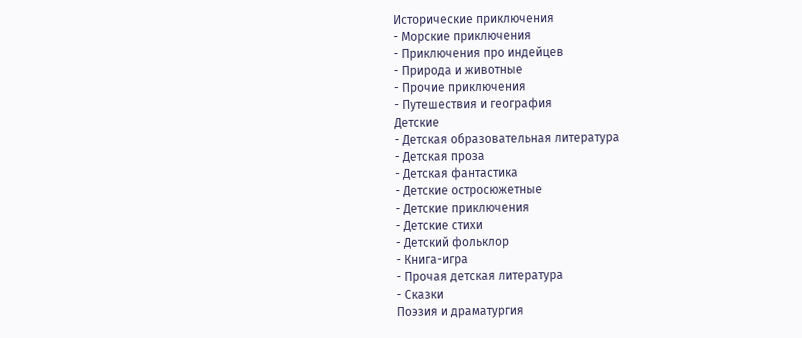Исторические приключения
- Морские приключения
- Приключения про индейцев
- Природа и животные
- Прочие приключения
- Путешествия и география
Детские
- Детская образовательная литература
- Детская проза
- Детская фантастика
- Детские остросюжетные
- Детские приключения
- Детские стихи
- Детский фольклор
- Книга-игра
- Прочая детская литература
- Сказки
Поэзия и драматургия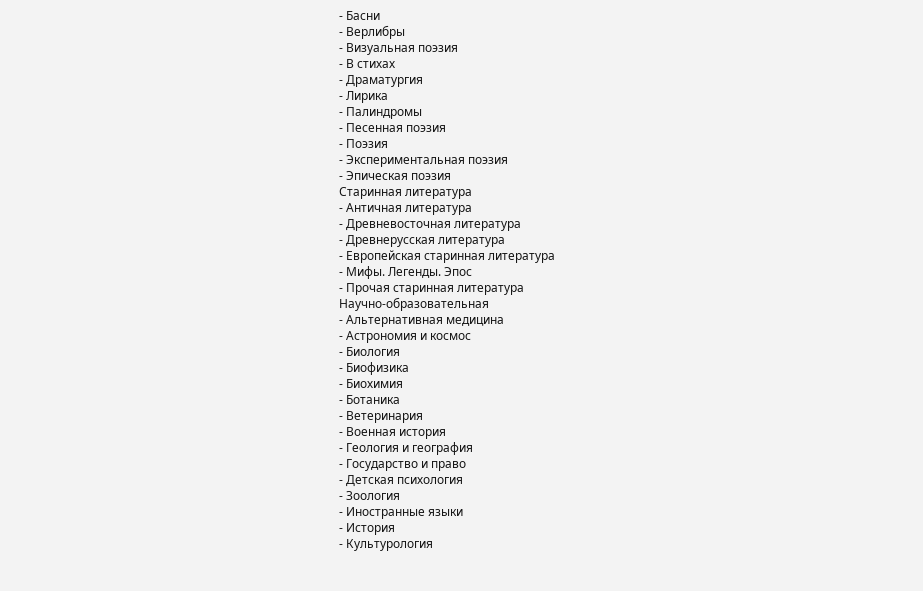- Басни
- Верлибры
- Визуальная поэзия
- В стихах
- Драматургия
- Лирика
- Палиндромы
- Песенная поэзия
- Поэзия
- Экспериментальная поэзия
- Эпическая поэзия
Старинная литература
- Античная литература
- Древневосточная литература
- Древнерусская литература
- Европейская старинная литература
- Мифы. Легенды. Эпос
- Прочая старинная литература
Научно-образовательная
- Альтернативная медицина
- Астрономия и космос
- Биология
- Биофизика
- Биохимия
- Ботаника
- Ветеринария
- Военная история
- Геология и география
- Государство и право
- Детская психология
- Зоология
- Иностранные языки
- История
- Культурология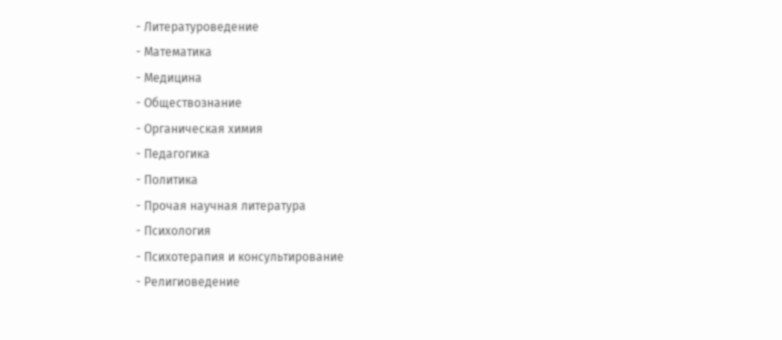- Литературоведение
- Математика
- Медицина
- Обществознание
- Органическая химия
- Педагогика
- Политика
- Прочая научная литература
- Психология
- Психотерапия и консультирование
- Религиоведение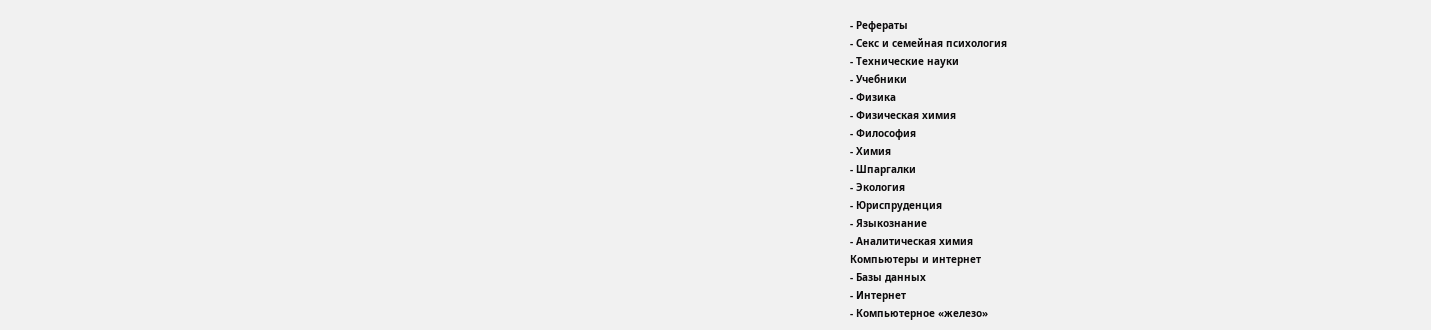- Рефераты
- Секс и семейная психология
- Технические науки
- Учебники
- Физика
- Физическая химия
- Философия
- Химия
- Шпаргалки
- Экология
- Юриспруденция
- Языкознание
- Аналитическая химия
Компьютеры и интернет
- Базы данных
- Интернет
- Компьютерное «железо»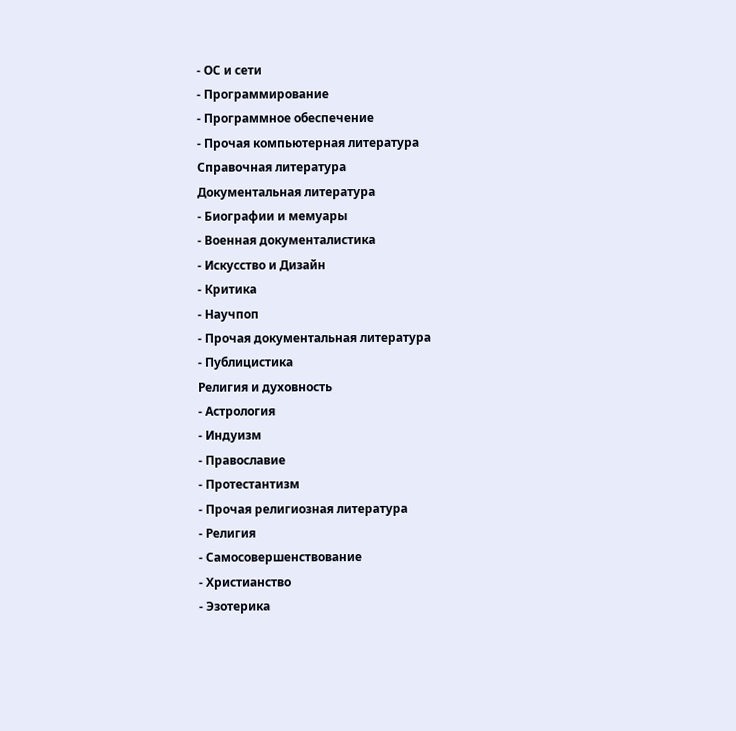- ОС и сети
- Программирование
- Программное обеспечение
- Прочая компьютерная литература
Справочная литература
Документальная литература
- Биографии и мемуары
- Военная документалистика
- Искусство и Дизайн
- Критика
- Научпоп
- Прочая документальная литература
- Публицистика
Религия и духовность
- Астрология
- Индуизм
- Православие
- Протестантизм
- Прочая религиозная литература
- Религия
- Самосовершенствование
- Христианство
- Эзотерика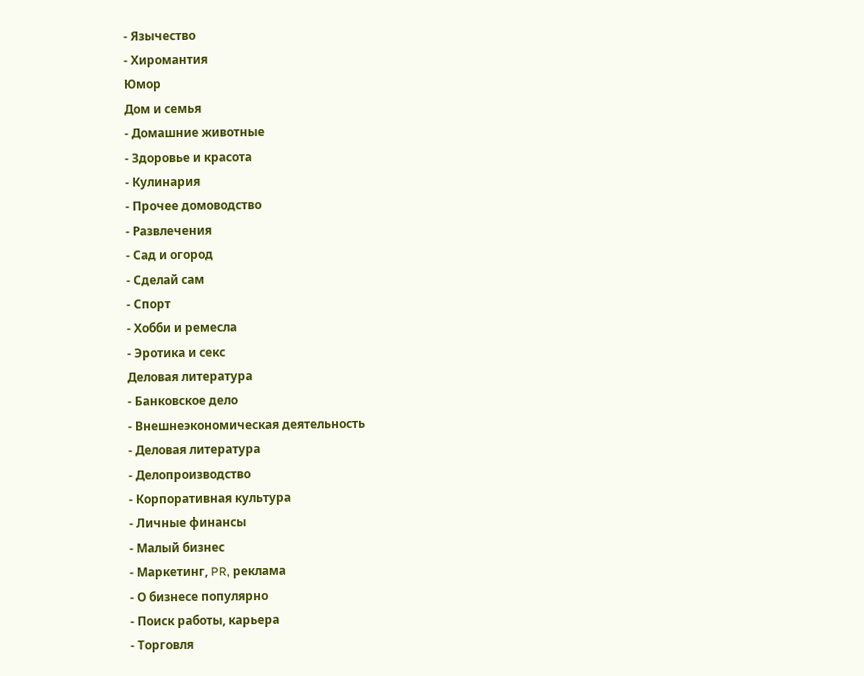- Язычество
- Хиромантия
Юмор
Дом и семья
- Домашние животные
- Здоровье и красота
- Кулинария
- Прочее домоводство
- Развлечения
- Сад и огород
- Сделай сам
- Спорт
- Хобби и ремесла
- Эротика и секс
Деловая литература
- Банковское дело
- Внешнеэкономическая деятельность
- Деловая литература
- Делопроизводство
- Корпоративная культура
- Личные финансы
- Малый бизнес
- Маркетинг, PR, реклама
- О бизнесе популярно
- Поиск работы, карьера
- Торговля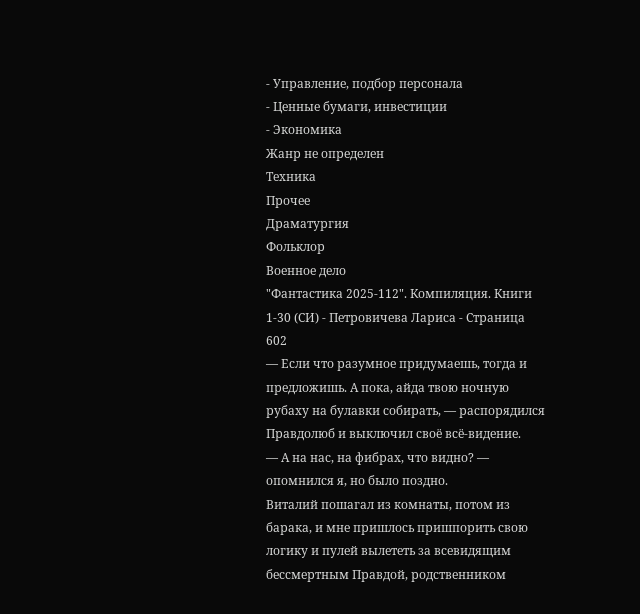- Управление, подбор персонала
- Ценные бумаги, инвестиции
- Экономика
Жанр не определен
Техника
Прочее
Драматургия
Фольклор
Военное дело
"Фантастика 2025-112". Компиляция. Книги 1-30 (СИ) - Петровичева Лариса - Страница 602
— Если что разумное придумаешь, тогда и предложишь. А пока, айда твою ночную рубаху на булавки собирать, — распорядился Правдолюб и выключил своё всё-видение.
— А на нас, на фибрах, что видно? — опомнился я, но было поздно.
Виталий пошагал из комнаты, потом из барака, и мне пришлось пришпорить свою логику и пулей вылететь за всевидящим бессмертным Правдой, родственником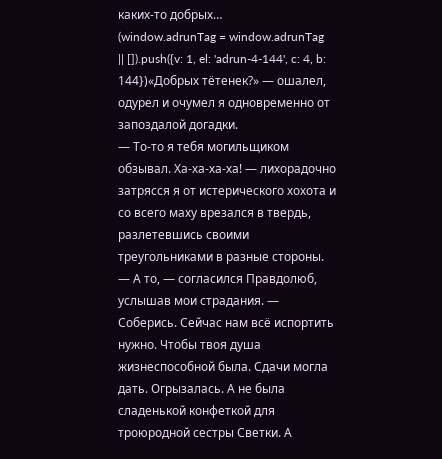каких-то добрых…
(window.adrunTag = window.adrunTag || []).push({v: 1, el: 'adrun-4-144', c: 4, b: 144})«Добрых тётенек?» — ошалел, одурел и очумел я одновременно от запоздалой догадки.
— То-то я тебя могильщиком обзывал. Ха-ха-ха-ха! — лихорадочно затрясся я от истерического хохота и со всего маху врезался в твердь, разлетевшись своими треугольниками в разные стороны.
— А то, — согласился Правдолюб, услышав мои страдания. — Соберись. Сейчас нам всё испортить нужно. Чтобы твоя душа жизнеспособной была. Сдачи могла дать. Огрызалась. А не была сладенькой конфеткой для троюродной сестры Светки. А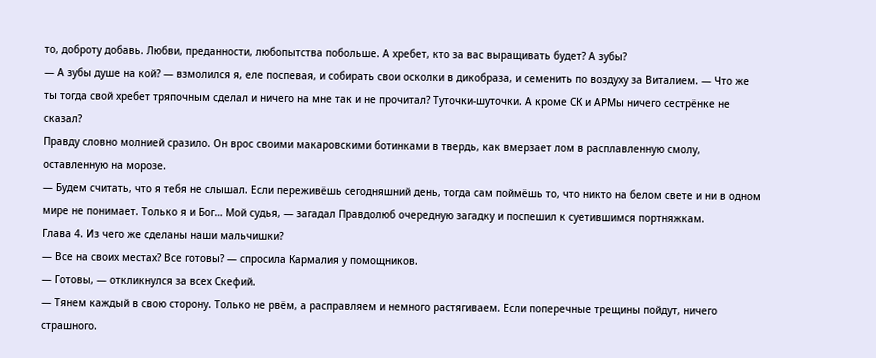то, доброту добавь. Любви, преданности, любопытства побольше. А хребет, кто за вас выращивать будет? А зубы?
— А зубы душе на кой? — взмолился я, еле поспевая, и собирать свои осколки в дикобраза, и семенить по воздуху за Виталием. — Что же ты тогда свой хребет тряпочным сделал и ничего на мне так и не прочитал? Туточки-шуточки. А кроме СК и АРМы ничего сестрёнке не сказал?
Правду словно молнией сразило. Он врос своими макаровскими ботинками в твердь, как вмерзает лом в расплавленную смолу, оставленную на морозе.
— Будем считать, что я тебя не слышал. Если переживёшь сегодняшний день, тогда сам поймёшь то, что никто на белом свете и ни в одном мире не понимает. Только я и Бог… Мой судья, — загадал Правдолюб очередную загадку и поспешил к суетившимся портняжкам.
Глава 4. Из чего же сделаны наши мальчишки?
— Все на своих местах? Все готовы? — спросила Кармалия у помощников.
— Готовы, — откликнулся за всех Скефий.
— Тянем каждый в свою сторону. Только не рвём, а расправляем и немного растягиваем. Если поперечные трещины пойдут, ничего страшного.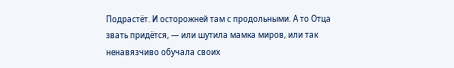Подрастёт. И осторожней там с продольными. А то Отца звать придётся, — или шутила мамка миров, или так ненавязчиво обучала своих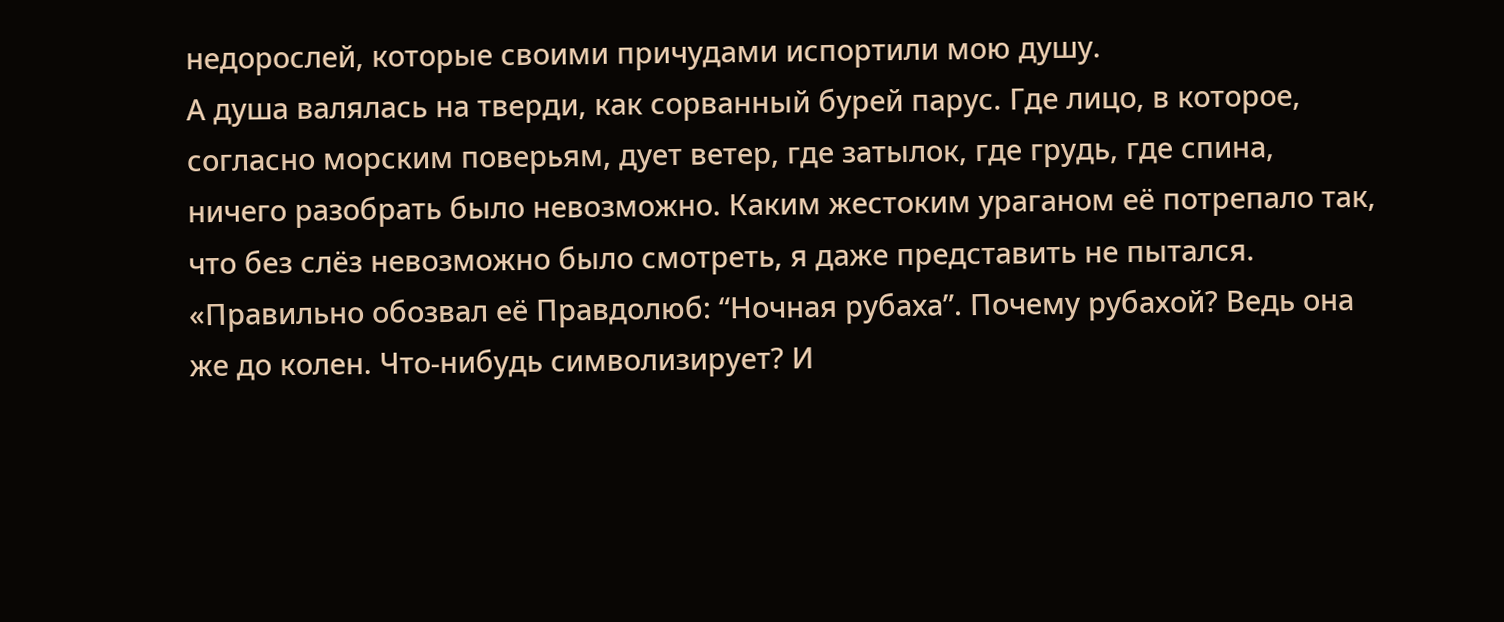недорослей, которые своими причудами испортили мою душу.
А душа валялась на тверди, как сорванный бурей парус. Где лицо, в которое, согласно морским поверьям, дует ветер, где затылок, где грудь, где спина, ничего разобрать было невозможно. Каким жестоким ураганом её потрепало так, что без слёз невозможно было смотреть, я даже представить не пытался.
«Правильно обозвал её Правдолюб: “Ночная рубаха”. Почему рубахой? Ведь она же до колен. Что-нибудь символизирует? И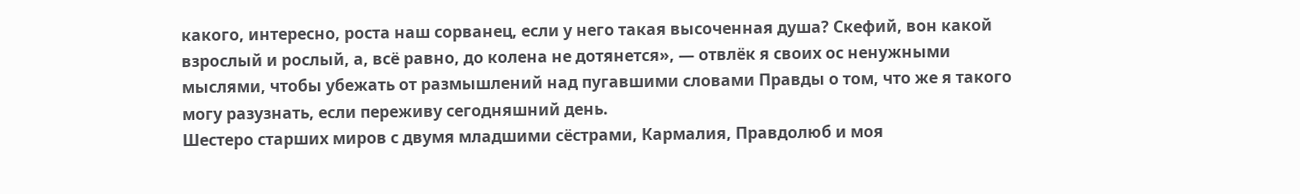какого, интересно, роста наш сорванец, если у него такая высоченная душа? Скефий, вон какой взрослый и рослый, а, всё равно, до колена не дотянется», — отвлёк я своих ос ненужными мыслями, чтобы убежать от размышлений над пугавшими словами Правды о том, что же я такого могу разузнать, если переживу сегодняшний день.
Шестеро старших миров с двумя младшими сёстрами, Кармалия, Правдолюб и моя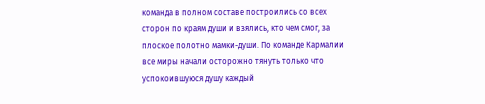команда в полном составе построились со всех сторон по краям души и взялись, кто чем смог, за плоское полотно мамки-души. По команде Кармалии все миры начали осторожно тянуть только что успокоившуюся душу каждый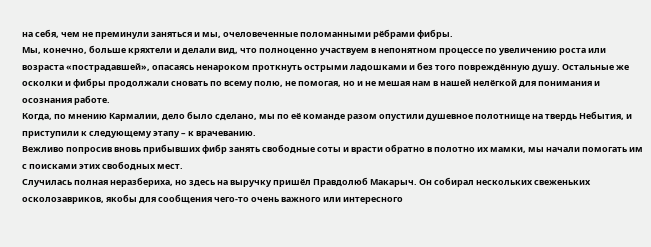на себя, чем не преминули заняться и мы, очеловеченные поломанными рёбрами фибры.
Мы, конечно, больше кряхтели и делали вид, что полноценно участвуем в непонятном процессе по увеличению роста или возраста «пострадавшей», опасаясь ненароком проткнуть острыми ладошками и без того повреждённую душу. Остальные же осколки и фибры продолжали сновать по всему полю, не помогая, но и не мешая нам в нашей нелёгкой для понимания и осознания работе.
Когда, по мнению Кармалии, дело было сделано, мы по её команде разом опустили душевное полотнище на твердь Небытия, и приступили к следующему этапу – к врачеванию.
Вежливо попросив вновь прибывших фибр занять свободные соты и врасти обратно в полотно их мамки, мы начали помогать им с поисками этих свободных мест.
Случилась полная неразбериха, но здесь на выручку пришёл Правдолюб Макарыч. Он собирал нескольких свеженьких осколозавриков, якобы для сообщения чего-то очень важного или интересного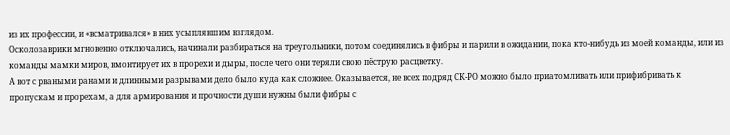из их профессии, и «всматривался» в них усыплявшим взглядом.
Осколозаврики мгновенно отключались, начинали разбираться на треугольники, потом соединялись в фибры и парили в ожидании, пока кто-нибудь из моей команды, или из команды мамки миров, вмонтирует их в прорехи и дыры, после чего они теряли свою пёструю расцветку.
А вот с рваными ранами и длинными разрывами дело было куда как сложнее. Оказывается, не всех подряд СК-РО можно было приатомливать или прифибривать к пропускам и прорехам, а для армирования и прочности души нужны были фибры с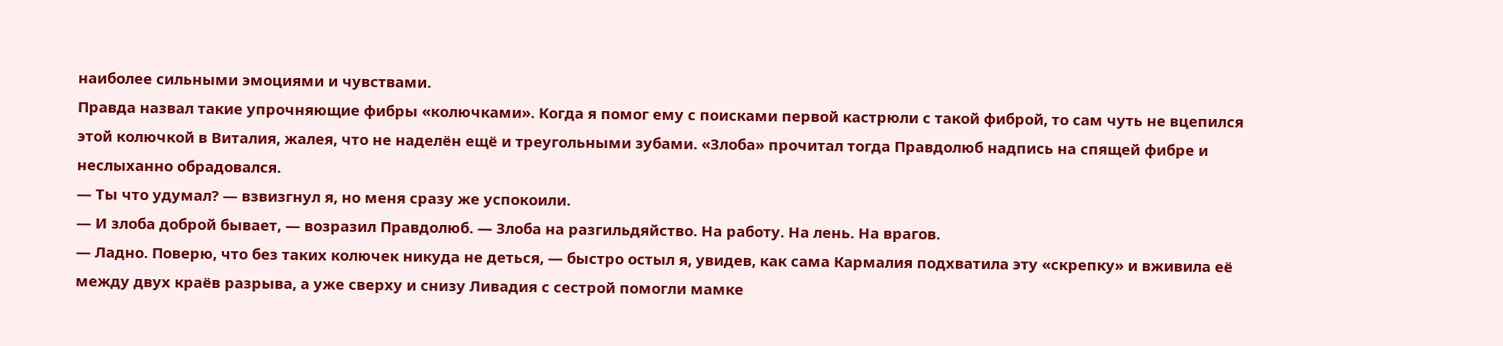наиболее сильными эмоциями и чувствами.
Правда назвал такие упрочняющие фибры «колючками». Когда я помог ему с поисками первой кастрюли с такой фиброй, то сам чуть не вцепился этой колючкой в Виталия, жалея, что не наделён ещё и треугольными зубами. «Злоба» прочитал тогда Правдолюб надпись на спящей фибре и неслыханно обрадовался.
— Ты что удумал? — взвизгнул я, но меня сразу же успокоили.
— И злоба доброй бывает, — возразил Правдолюб. — Злоба на разгильдяйство. На работу. На лень. На врагов.
— Ладно. Поверю, что без таких колючек никуда не деться, — быстро остыл я, увидев, как сама Кармалия подхватила эту «скрепку» и вживила её между двух краёв разрыва, а уже сверху и снизу Ливадия с сестрой помогли мамке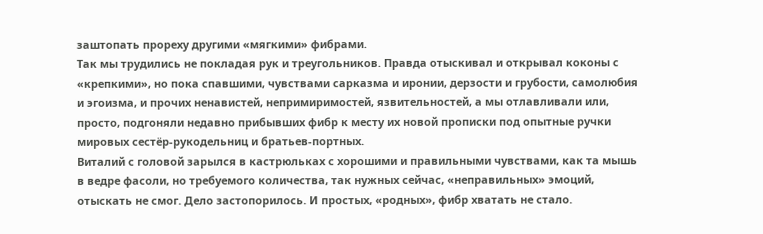заштопать прореху другими «мягкими» фибрами.
Так мы трудились не покладая рук и треугольников. Правда отыскивал и открывал коконы с «крепкими», но пока спавшими, чувствами сарказма и иронии, дерзости и грубости, самолюбия и эгоизма, и прочих ненавистей, непримиримостей, язвительностей, а мы отлавливали или, просто, подгоняли недавно прибывших фибр к месту их новой прописки под опытные ручки мировых сестёр-рукодельниц и братьев-портных.
Виталий с головой зарылся в кастрюльках с хорошими и правильными чувствами, как та мышь в ведре фасоли, но требуемого количества, так нужных сейчас, «неправильных» эмоций, отыскать не смог. Дело застопорилось. И простых, «родных», фибр хватать не стало.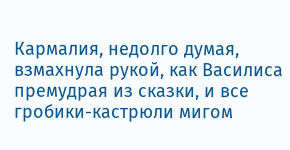Кармалия, недолго думая, взмахнула рукой, как Василиса премудрая из сказки, и все гробики-кастрюли мигом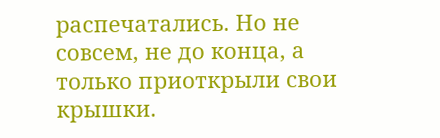распечатались. Но не совсем, не до конца, а только приоткрыли свои крышки.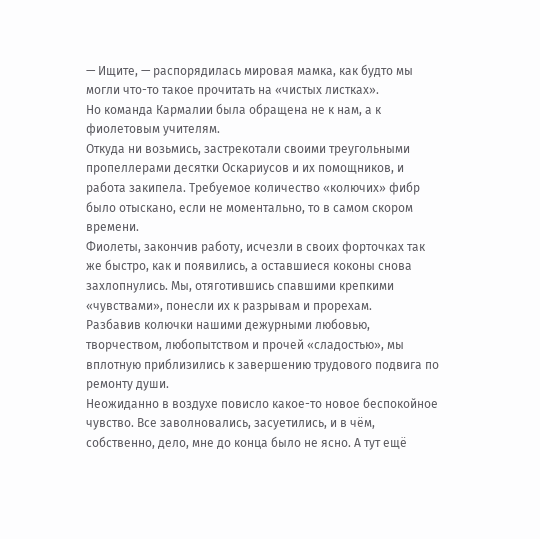— Ищите, — распорядилась мировая мамка, как будто мы могли что-то такое прочитать на «чистых листках».
Но команда Кармалии была обращена не к нам, а к фиолетовым учителям.
Откуда ни возьмись, застрекотали своими треугольными пропеллерами десятки Оскариусов и их помощников, и работа закипела. Требуемое количество «колючих» фибр было отыскано, если не моментально, то в самом скором времени.
Фиолеты, закончив работу, исчезли в своих форточках так же быстро, как и появились, а оставшиеся коконы снова захлопнулись. Мы, отяготившись спавшими крепкими «чувствами», понесли их к разрывам и прорехам.
Разбавив колючки нашими дежурными любовью, творчеством, любопытством и прочей «сладостью», мы вплотную приблизились к завершению трудового подвига по ремонту души.
Неожиданно в воздухе повисло какое-то новое беспокойное чувство. Все заволновались, засуетились, и в чём, собственно, дело, мне до конца было не ясно. А тут ещё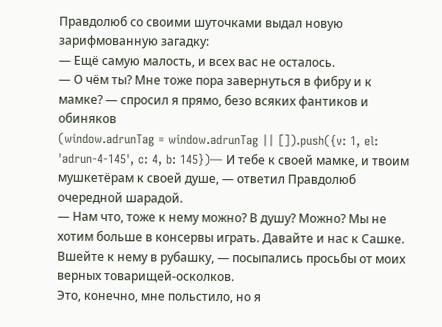Правдолюб со своими шуточками выдал новую зарифмованную загадку:
— Ещё самую малость, и всех вас не осталось.
— О чём ты? Мне тоже пора завернуться в фибру и к мамке? — спросил я прямо, безо всяких фантиков и обиняков
(window.adrunTag = window.adrunTag || []).push({v: 1, el: 'adrun-4-145', c: 4, b: 145})— И тебе к своей мамке, и твоим мушкетёрам к своей душе, — ответил Правдолюб очередной шарадой.
— Нам что, тоже к нему можно? В душу? Можно? Мы не хотим больше в консервы играть. Давайте и нас к Сашке. Вшейте к нему в рубашку, — посыпались просьбы от моих верных товарищей-осколков.
Это, конечно, мне польстило, но я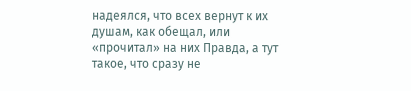надеялся, что всех вернут к их душам, как обещал, или «прочитал» на них Правда, а тут такое, что сразу не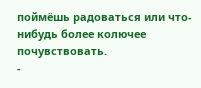поймёшь радоваться или что-нибудь более колючее почувствовать.
-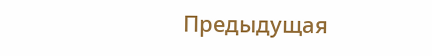Предыдущая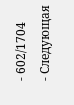- 602/1704
- Следующая